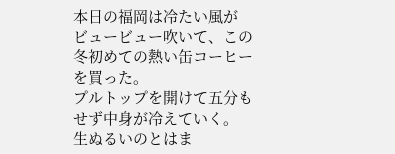本日の福岡は冷たい風が
ビュービュー吹いて、この
冬初めての熱い缶コーヒー
を買った。
プルトップを開けて五分も
せず中身が冷えていく。
生ぬるいのとはま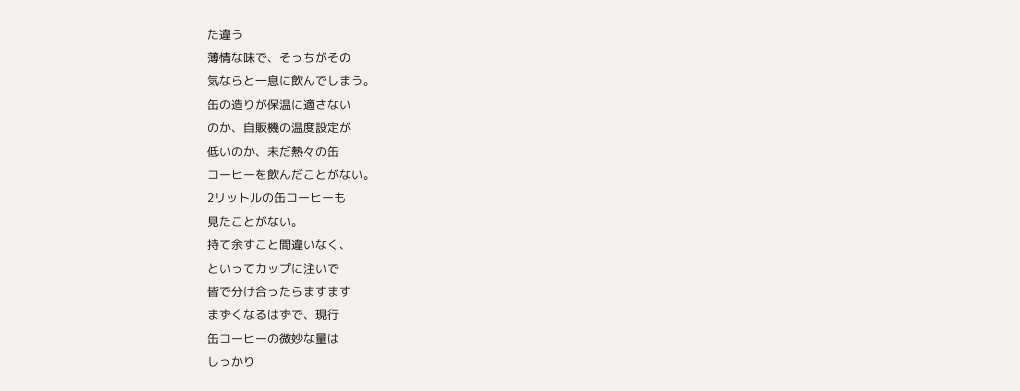た違う
薄情な味で、そっちがその
気ならと一息に飲んでしまう。
缶の造りが保温に適さない
のか、自販機の温度設定が
低いのか、未だ熱々の缶
コーヒーを飲んだことがない。
2リットルの缶コーヒーも
見たことがない。
持て余すこと間違いなく、
といってカップに注いで
皆で分け合ったらますます
まずくなるはずで、現行
缶コーヒーの微妙な量は
しっかり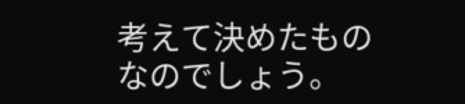考えて決めたもの
なのでしょう。